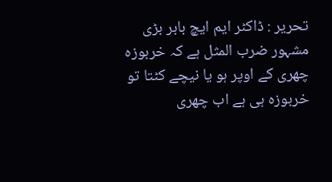تحریر : ڈاکٹر ایم ایچ بابر بڑی مشہور ضرب المثل ہے کہ خربوزہ چھری کے اوپر ہو یا نیچے کٹتا تو خربوزہ ہی ہے اب چھری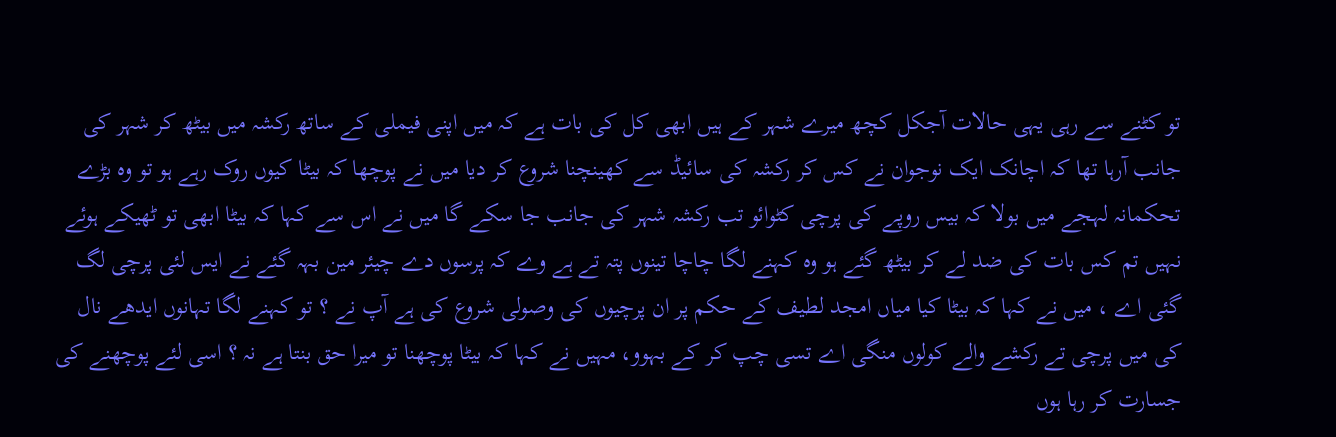تو کٹنے سے رہی یہی حالات آجکل کچھ میرے شہر کے ہیں ابھی کل کی بات ہے کہ میں اپنی فیملی کے ساتھ رکشہ میں بیٹھ کر شہر کی جانب آرہا تھا کہ اچانک ایک نوجوان نے کس کر رکشہ کی سائیڈ سے کھینچنا شروع کر دیا میں نے پوچھا کہ بیٹا کیوں روک رہے ہو تو وہ بڑے تحکمانہ لہجے میں بولا کہ بیس روپے کی پرچی کٹوائو تب رکشہ شہر کی جانب جا سکے گا میں نے اس سے کہا کہ بیٹا ابھی تو ٹھیکے ہوئے نہیں تم کس بات کی ضد لے کر بیٹھ گئے ہو وہ کہنے لگا چاچا تینوں پتہ تے ہے وے کہ پرسوں دے چیئر مین بہہ گئے نے ایس لئی پرچی لگ گئی اے ، میں نے کہا کہ بیٹا کیا میاں امجد لطیف کے حکم پر ان پرچیوں کی وصولی شروع کی ہے آپ نے ؟ تو کہنے لگا تہانوں ایدھے نال کی میں پرچی تے رکشے والے کولوں منگی اے تسی چپ کر کے بہوو، مہیں نے کہا کہ بیٹا پوچھنا تو میرا حق بنتا ہے نہ ؟ اسی لئے پوچھنے کی جسارت کر رہا ہوں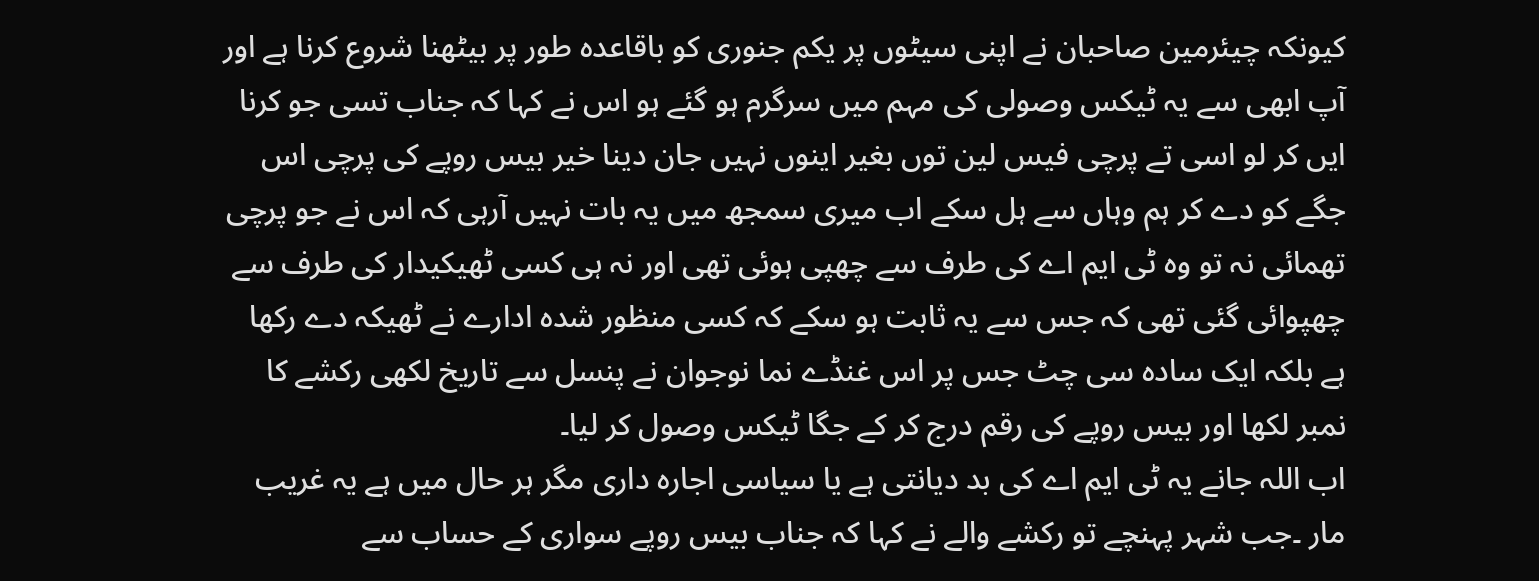کیونکہ چیئرمین صاحبان نے اپنی سیٹوں پر یکم جنوری کو باقاعدہ طور پر بیٹھنا شروع کرنا ہے اور آپ ابھی سے یہ ٹیکس وصولی کی مہم میں سرگرم ہو گئے ہو اس نے کہا کہ جناب تسی جو کرنا ایں کر لو اسی تے پرچی فیس لین توں بغیر اینوں نہیں جان دینا خیر بیس روپے کی پرچی اس جگے کو دے کر ہم وہاں سے ہل سکے اب میری سمجھ میں یہ بات نہیں آرہی کہ اس نے جو پرچی تھمائی نہ تو وہ ٹی ایم اے کی طرف سے چھپی ہوئی تھی اور نہ ہی کسی ٹھیکیدار کی طرف سے چھپوائی گئی تھی کہ جس سے یہ ثابت ہو سکے کہ کسی منظور شدہ ادارے نے ٹھیکہ دے رکھا ہے بلکہ ایک سادہ سی چٹ جس پر اس غنڈے نما نوجوان نے پنسل سے تاریخ لکھی رکشے کا نمبر لکھا اور بیس روپے کی رقم درج کر کے جگا ٹیکس وصول کر لیا۔
اب اللہ جانے یہ ٹی ایم اے کی بد دیانتی ہے یا سیاسی اجارہ داری مگر ہر حال میں ہے یہ غریب مار ۔جب شہر پہنچے تو رکشے والے نے کہا کہ جناب بیس روپے سواری کے حساب سے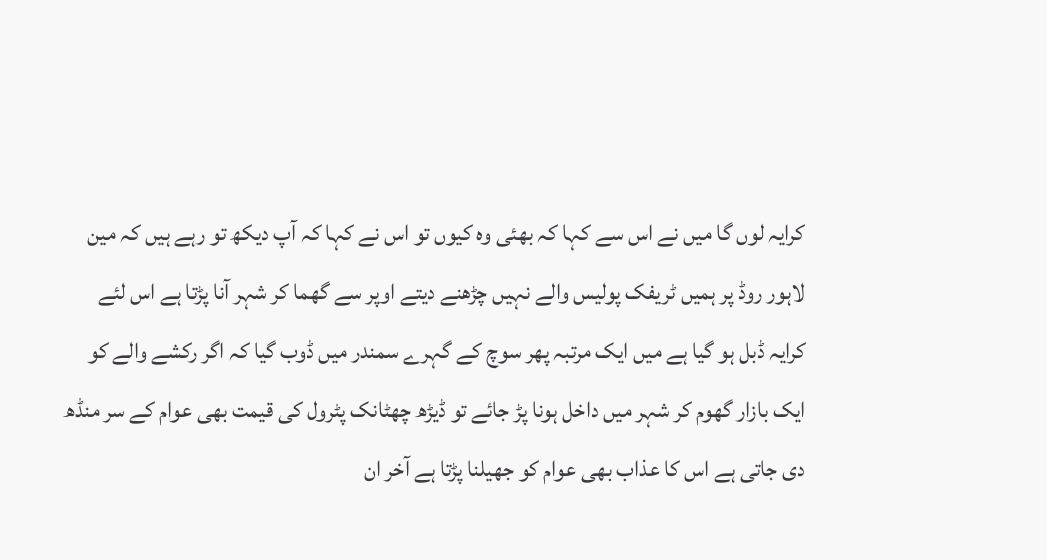کرایہ لوں گا میں نے اس سے کہا کہ بھئی وہ کیوں تو اس نے کہا کہ آپ دیکھ تو رہے ہیں کہ مین لاہور روڈ پر ہمیں ٹریفک پولیس والے نہیں چڑھنے دیتے اوپر سے گھما کر شہر آنا پڑتا ہے اس لئے کرایہ ڈبل ہو گیا ہے میں ایک مرتبہ پھر سوچ کے گہرے سمندر میں ڈوب گیا کہ اگر رکشے والے کو ایک بازار گھوم کر شہر میں داخل ہونا پڑ جائے تو ڈیڑھ چھٹانک پٹرول کی قیمت بھی عوام کے سر منڈھ دی جاتی ہے اس کا عذاب بھی عوام کو جھیلنا پڑتا ہے آخر ان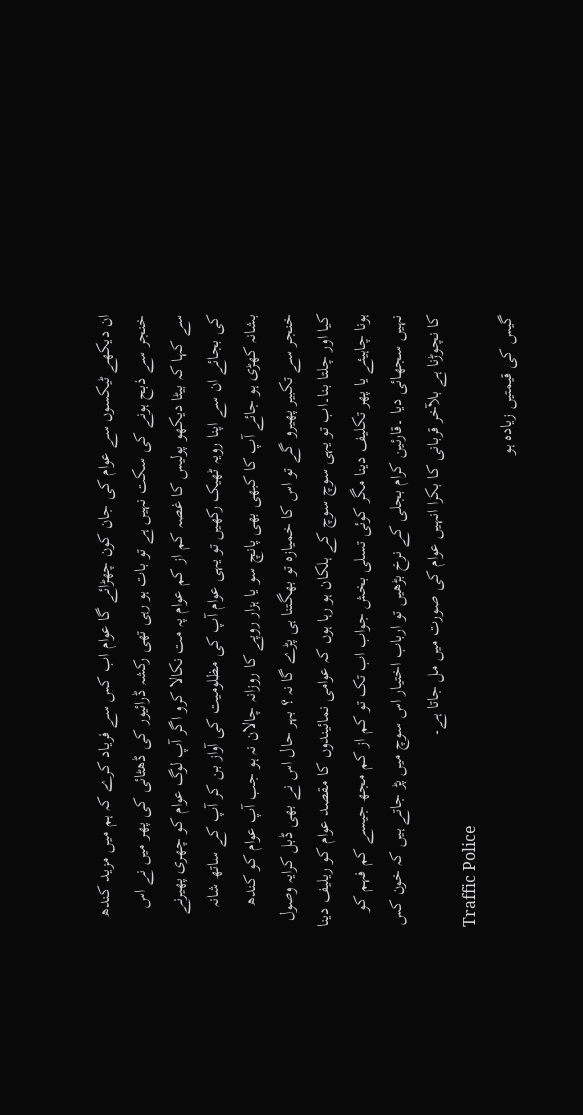ان دیکھے ٹیکسوں سے عوام کی جان کون چھڑائے گا عوام اب کس سے فریاد کرے کہ ہم میں مزید کندھ خنجر سے ذبح ہونے کی سکت نہیں ہے تو بات ہو رہی تھی رکشہ ڈرائیور کی ڈھٹائی کی پھر میں نے اس سے کہا کہ بیٹا دیکھو پولیس کا غصہ کم از کم عوام پہ مت نکالا کرو اگر آپ لوگ عوام کو چھری پھیرنے کی بجائے ان سے اپنا رویہ ٹھیک رکھیں تو یہی عوام آپ کی مظلومیت کی آواز بن کر آپ کے ساتھ شانہ بشانہ کھڑی ہو جائے آپ کا کبھی بھی پانچ سو یا ہزار روپے کا روزانہ چالان نہ ہو جب آپ عوام کو کندھ خنجر سے تکبیر پھیرو گے تو اس کا خمیازہ تو بھگتنا ہی پڑے گا نہ ؟ بہر حال اس نے بھی ڈبل کرایہ وصول کیا اور چلتا بنا۔اب تو یہی سوچ سوچ کے ہلکان ہو رہا ہوں کہ عوامی نمائیندوں کا مقصد عوام کو ریلیف دینا ہونا چاہیئے یا پھر تکلیف دینا مگر کوئی تسلی بخش جواب اب تک تو کم از کم مجھ جیسے کم فہم کو نہیں سجھائی دیا ۔قارئین کرام بجلی کے نرخ بڑھیں تو ارباب اختیار اس سوچ میں پڑ جاتے ہیں کہ خون کس کا نچوڑنا ہے بلآخر قربانی کا بکرا انہیں عوام کی صورت میں مل جاتا ہے۔
Traffic Police
گیس کی قیمتیں زیادہ ہو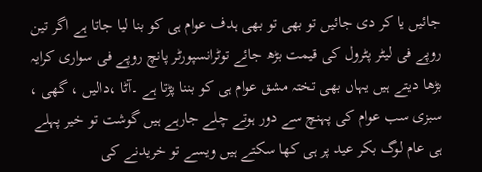جائیں یا کر دی جائیں تو بھی تو بھی ہدف عوام ہی کو بنا لیا جاتا ہے اگر تین روپے فی لیٹر پٹرول کی قیمت بڑھ جائے توٹرانسپورٹر پانچ روپے فی سواری کرایہ بڑھا دیتے ہیں یہاں بھی تختہ مشق عوام ہی کو بننا پڑتا ہے ۔آٹا ،دالیں ، گھی ، سبزی سب عوام کی پہنچ سے دور ہوتے چلے جارہے ہیں گوشت تو خیر پہلے ہی عام لوگ بکر عید پر ہی کھا سکتے ہیں ویسے تو خریدنے کی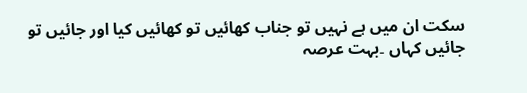سکت ان میں ہے نہیں تو جناب کھائیں تو کھائیں کیا اور جائیں تو جائیں کہاں ۔بہت عرصہ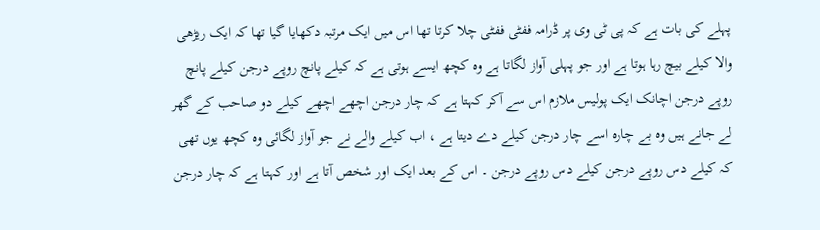پہلے کی بات ہے کہ پی ٹی وی پر ڈرامہ ففٹی ففٹی چلا کرتا تھا اس میں ایک مرتبہ دکھایا گیا تھا کہ ایک ریڑھی والا کیلے بیچ رہا ہوتا ہے اور جو پہلی آواز لگاتا ہے وہ کچھ ایسے ہوتی ہے کہ کیلے پانچ روپے درجن کیلے پانچ روپے درجن اچانک ایک پولیس ملازم اس سے آکر کہتا ہے کہ چار درجن اچھے اچھے کیلے دو صاحب کے گھر لے جانے ہیں وہ بے چارہ اسے چار درجن کیلے دے دیتا ہے ، اب کیلے والے نے جو آواز لگائی وہ کچھ یوں تھی کہ کیلے دس روپے درجن کیلے دس روپے درجن ۔ اس کے بعد ایک اور شخص آتا ہے اور کہتا ہے کہ چار درجن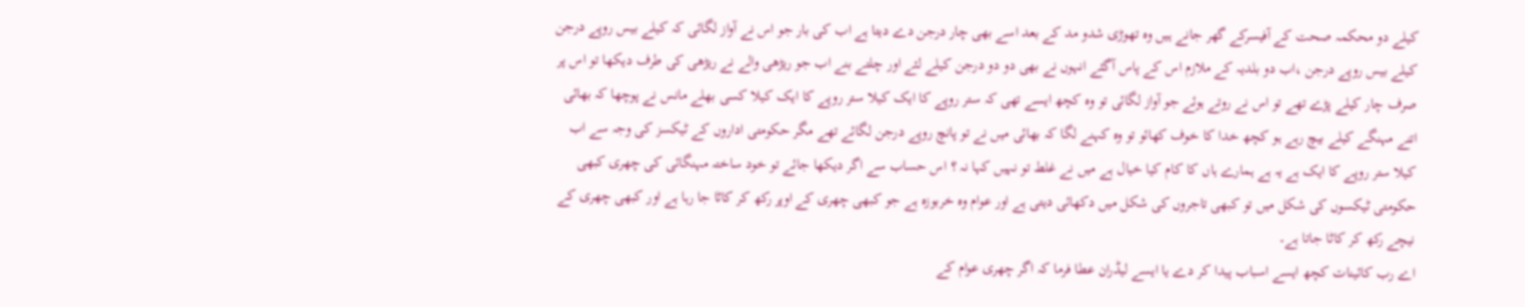کیلے دو محکمہ صحت کے آفیسرکے گھر جانے ہیں وہ تھوڑی شدو مد کے بعد اسے بھی چار درجن دے دیتا ہے اب کی بار جو اس نے آواز لگائی کہ کیلے بیس روپے درجن کیلے بیس روپے درجن ،اب دو بلدیہ کے ملازم اس کے پاس آگئے انہوں نے بھی دو دو درجن کیلے لئے اور چلتے بنے اب جو ریڑھی والے نے ریڑھی کی طرف دیکھا تو اس پر صرف چار کیلے پڑے تھے تو اس نے روتے ہوئے جو آواز لگائی تو وہ کچھ ایسے تھی کہ ستر روپے کا ایک کیلا ستر روپے کا ایک کیلا کسی بھلے مانس نے پوچھا کہ بھائی اتنے مہنگے کیلے بیچ رہے ہو کچھ خدا کا خوف کھائو تو وہ کہنے لگا کہ بھائی میں نے تو پانچ روپے درجن لگائے تھے مگر حکومتی اداروں کے ٹیکسز کی وجہ سے اب کیلا ستر روپے کا ایک ہے یہ ہے ہمارے ہاں کا کام کیا خیال ہے میں نے غلط تو نہیں کہا نہ ؟ اس حساب سے اگر دیکھا جائے تو خود ساختہ مہنگائی کی چھری کبھی حکومتی ٹیکسوں کی شکل میں تو کبھی تاجروں کی شکل میں دکھائی دیتی ہے اور عوام وہ خربوزہ ہے جو کبھی چھری کے اوپر رکھ کر کاٹا جا رہا ہے اور کبھی چھری کے نیچے رکھ کر کاٹا جاتا ہے۔
اے رب کائینات کچھ ایسے اسباب پیدا کر دے یا ایسے لیڈران عطا فرما کہ اگر چھری عوام کے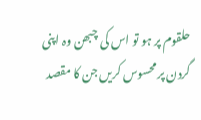حلقوم پر ہو تو اس کی چبھن وہ اپنی گردن پر محسوس کریں جن کا مقصد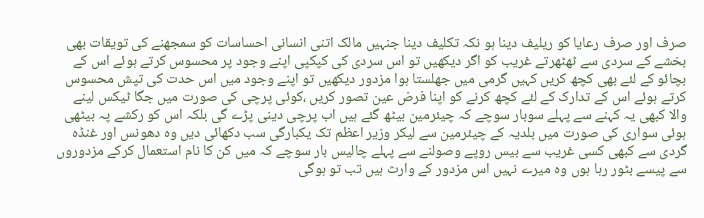صرف اور صرف رعایا کو ریلیف دینا ہو نکہ تکلیف دینا جنہیں مالک اتنی انسانی احساسات کو سمجھنے کی تویقات بھی بخشے کے سردی سے ٹھٹھرتے غریب کو اگر دیکھیں تو اس سردی کی کپکپی اپنے وجود پر محسوس کرتے ہوئے اس کے بچائو کے لئے بھی کچھ کریں کہیں گرمی میں جھلستا ہوا مزدور دیکھیں تو اپنے وجود میں اس حدت کی تپش محسوس کرتے ہوئے اس کے تدارک کے لئے کچھ کرنے کو اپنا فرض عین تصور کریں ،کوئی پرچی کی صورت میں جگا ٹیکس لینے والا کبھی یہ کہنے سے پہلے سوبار سوچے کہ چیئرمین بیٹھ گئے ہیں اب پرچی دینی پڑے گی بلکہ اس کو رکشے پہ بیٹھی ہوئی سواری کی صورت میں بلدیہ کے چیئرمین سے لیکر وزیر اعظم تک یکبارگی سب دکھائی دیں وہ دھونس اور غنڈہ گردی سے کبھی کسی غریب سے بیس روپے وصولنے سے پہلے چالیس بار سوچے کہ میں کن کا نام استعمال کرکے مزدوروں سے پیسے بٹور رہا ہوں وہ میرے نہیں اس مزدور کے وارث ہیں تب تو ہوگی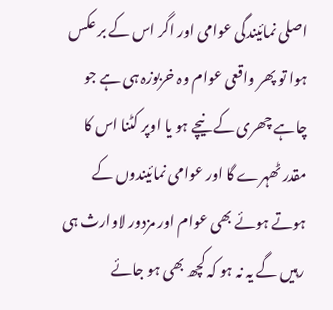اصلی نمائیندگی عوامی اور اگر اس کے بر عکس ہوا تو پھر واقعی عوام وہ خربوزہ ہی ہے جو چاہے چھری کے نیچے ہو یا اوپر کٹنا اس کا مقدر ٹھہرے گا اور عوامی نمائیندوں کے ہوتے ہوئے بھی عوام اور مزدور لاوارث ہی رہیں گے یہ نہ ہو کہ کچھ بھی ہو جائے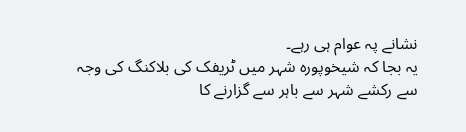نشانے پہ عوام ہی رہے۔
یہ بجا کہ شیخوپورہ شہر میں ٹریفک کی بلاکنگ کی وجہ سے رکشے شہر سے باہر سے گزارنے کا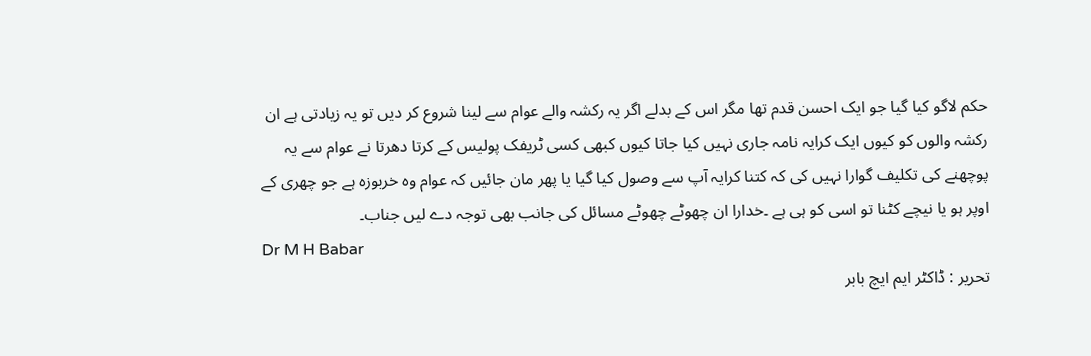حکم لاگو کیا گیا جو ایک احسن قدم تھا مگر اس کے بدلے اگر یہ رکشہ والے عوام سے لینا شروع کر دیں تو یہ زیادتی ہے ان رکشہ والوں کو کیوں ایک کرایہ نامہ جاری نہیں کیا جاتا کیوں کبھی کسی ٹریفک پولیس کے کرتا دھرتا نے عوام سے یہ پوچھنے کی تکلیف گوارا نہیں کی کہ کتنا کرایہ آپ سے وصول کیا گیا یا پھر مان جائیں کہ عوام وہ خربوزہ ہے جو چھری کے اوپر ہو یا نیچے کٹنا تو اسی کو ہی ہے ۔خدارا ان چھوٹے چھوٹے مسائل کی جانب بھی توجہ دے لیں جناب۔
Dr M H Babar
تحریر : ڈاکٹر ایم ایچ بابر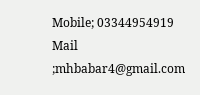Mobile; 03344954919 Mail ;mhbabar4@gmail.com